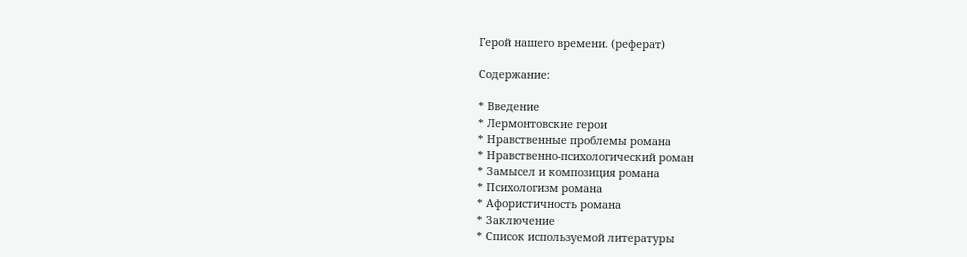Герой нашего времени. (реферат)

Содержание:

* Введение
* Лермонтовские герои
* Нравственные проблемы романа
* Нравственно-психологический роман
* Замысел и композиция романа
* Психологизм романа
* Афористичность романа
* Заключение
* Список используемой литературы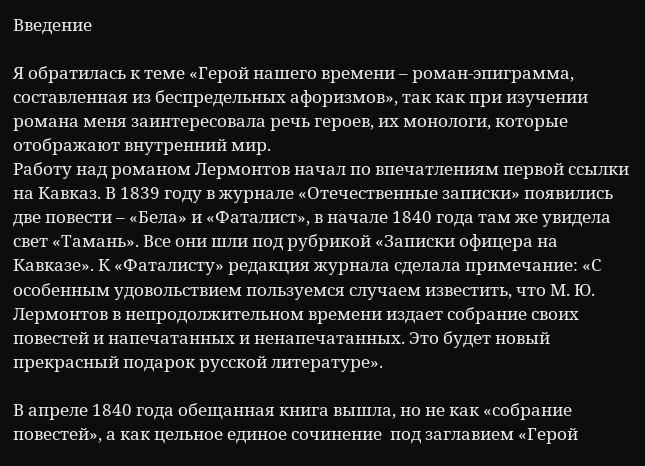Введение

Я обратилась к теме «Герой нашего времени – роман-эпиграмма, составленная из беспредельных афоризмов», так как при изучении романа меня заинтересовала речь героев, их монологи, которые отображают внутренний мир.
Работу над романом Лермонтов начал по впечатлениям первой ссылки на Кавказ. В 1839 году в журнале «Отечественные записки» появились две повести – «Бела» и «Фаталист», в начале 1840 года там же увидела свет «Тамань». Все они шли под рубрикой «Записки офицера на Кавказе». К «Фаталисту» редакция журнала сделала примечание: «С особенным удовольствием пользуемся случаем известить, что М. Ю. Лермонтов в непродолжительном времени издает собрание своих повестей и напечатанных и ненапечатанных. Это будет новый прекрасный подарок русской литературе».

В апреле 1840 года обещанная книга вышла, но не как «собрание повестей», а как цельное единое сочинение  под заглавием «Герой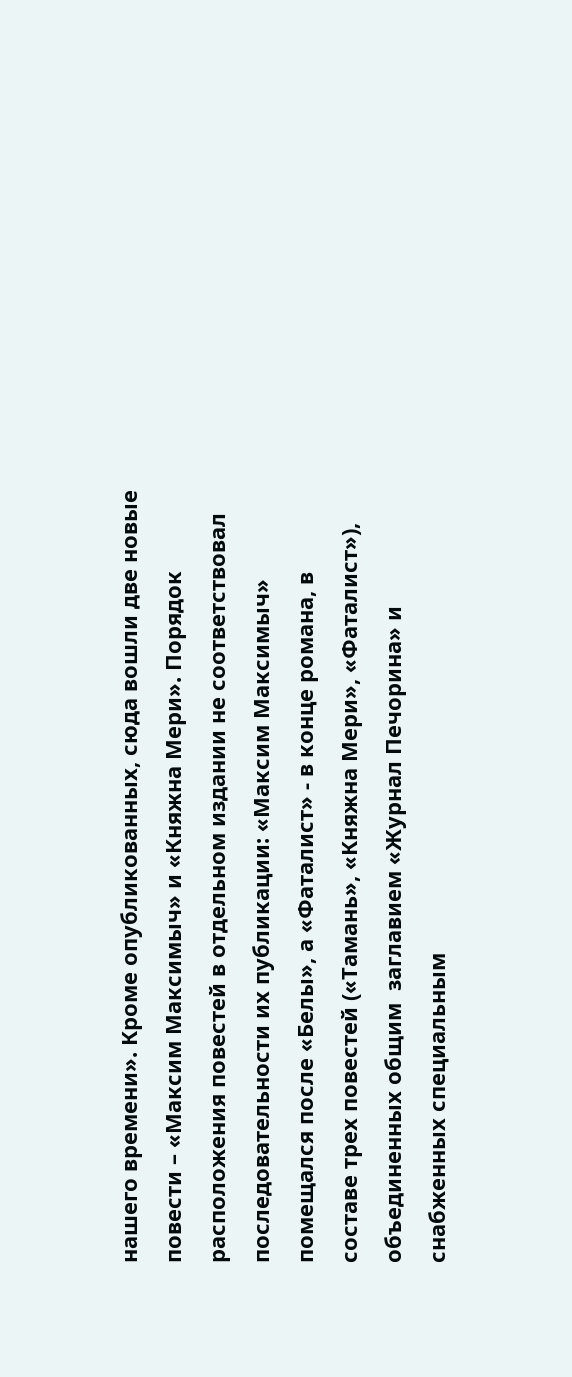нашего времени». Кроме опубликованных, сюда вошли две новые повести – «Максим Максимыч» и «Княжна Мери». Порядок расположения повестей в отдельном издании не соответствовал последовательности их публикации: «Максим Максимыч» помещался после «Белы», а «Фаталист» - в конце романа, в составе трех повестей («Тамань», «Княжна Мери», «Фаталист»), объединенных общим  заглавием «Журнал Печорина» и снабженных специальным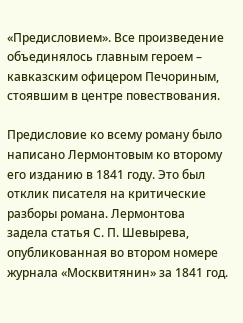«Предисловием». Все произведение объединялось главным героем – кавказским офицером Печориным, стоявшим в центре повествования.

Предисловие ко всему роману было написано Лермонтовым ко второму его изданию в 1841 году. Это был отклик писателя на критические разборы романа. Лермонтова задела статья С. П. Шевырева, опубликованная во втором номере журнала «Москвитянин» за 1841 год.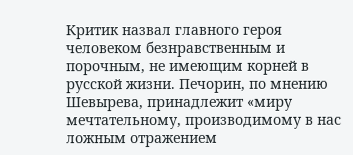Критик назвал главного героя человеком безнравственным и порочным, не имеющим корней в русской жизни. Печорин, по мнению Шевырева, принадлежит «миру мечтательному, производимому в нас ложным отражением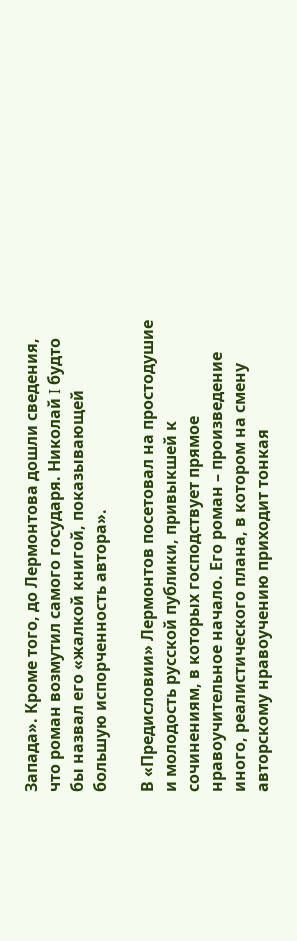Запада». Кроме того, до Лермонтова дошли сведения, что роман возмутил самого государя. Николай I будто бы назвал его «жалкой книгой, показывающей большую испорченность автора».

В «Предисловии» Лермонтов посетовал на простодушие и молодость русской публики, привыкшей к сочинениям, в которых господствует прямое нравоучительное начало. Его роман – произведение иного, реалистического плана, в котором на смену авторскому нравоучению приходит тонкая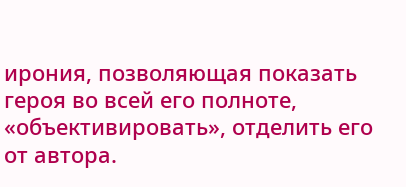ирония, позволяющая показать героя во всей его полноте, «объективировать», отделить его от автора.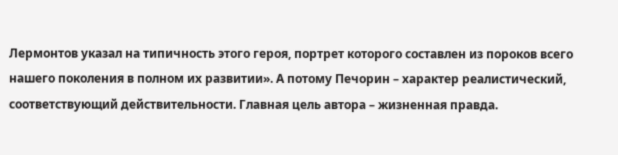Лермонтов указал на типичность этого героя, портрет которого составлен из пороков всего нашего поколения в полном их развитии». А потому Печорин – характер реалистический, соответствующий действительности. Главная цель автора – жизненная правда.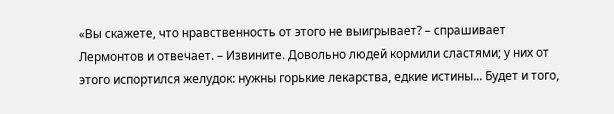«Вы скажете, что нравственность от этого не выигрывает? – спрашивает Лермонтов и отвечает. – Извините. Довольно людей кормили сластями; у них от этого испортился желудок: нужны горькие лекарства, едкие истины... Будет и того,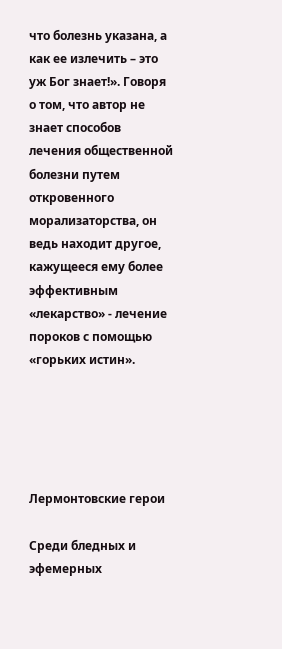что болезнь указана, а как ее излечить – это уж Бог знает!». Говоря о том, что автор не знает способов лечения общественной болезни путем  откровенного морализаторства, он ведь находит другое, кажущееся ему более эффективным «лекарство» - лечение пороков с помощью «горьких истин».





Лермонтовские герои

Среди бледных и эфемерных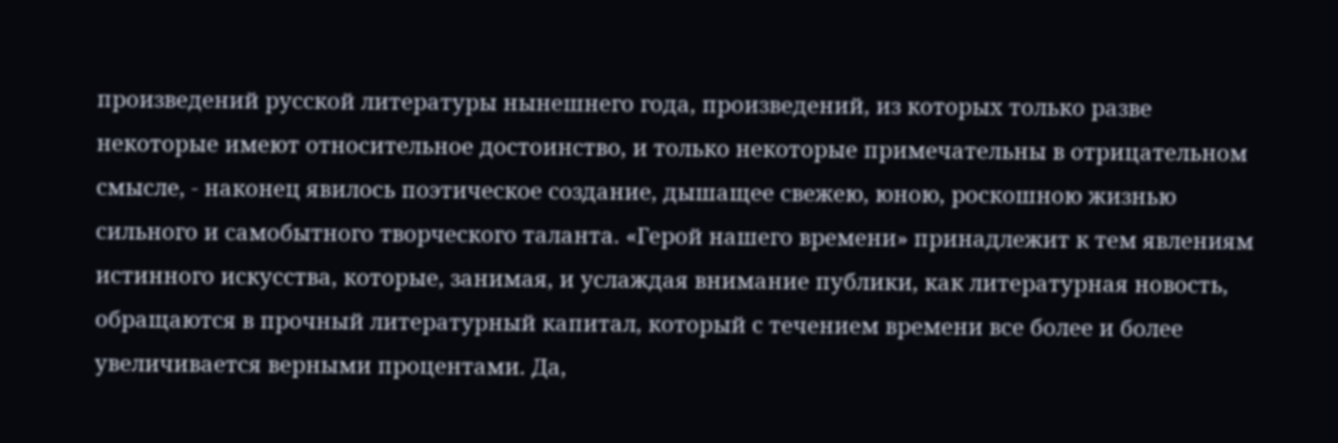произведений русской литературы нынешнего года, произведений, из которых только разве некоторые имеют относительное достоинство, и только некоторые примечательны в отрицательном смысле, - наконец явилось поэтическое создание, дышащее свежею, юною, роскошною жизнью сильного и самобытного творческого таланта. «Герой нашего времени» принадлежит к тем явлениям истинного искусства, которые, занимая, и услаждая внимание публики, как литературная новость, обращаются в прочный литературный капитал, который с течением времени все более и более увеличивается верными процентами. Да,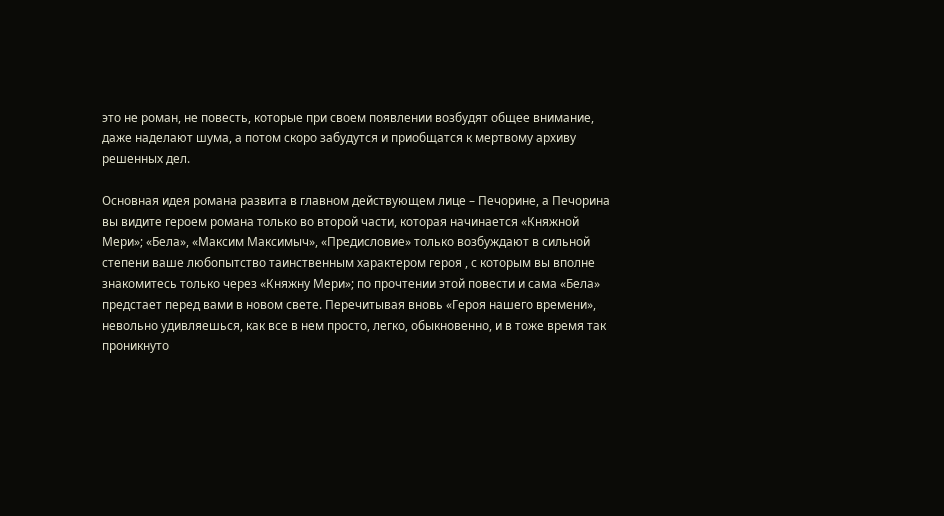это не роман, не повесть, которые при своем появлении возбудят общее внимание, даже наделают шума, а потом скоро забудутся и приобщатся к мертвому архиву решенных дел.

Основная идея романа развита в главном действующем лице – Печорине, а Печорина вы видите героем романа только во второй части, которая начинается «Княжной Мери»; «Бела», «Максим Максимыч», «Предисловие» только возбуждают в сильной степени ваше любопытство таинственным характером героя , с которым вы вполне знакомитесь только через «Княжну Мери»; по прочтении этой повести и сама «Бела» предстает перед вами в новом свете. Перечитывая вновь «Героя нашего времени», невольно удивляешься, как все в нем просто, легко, обыкновенно, и в тоже время так проникнуто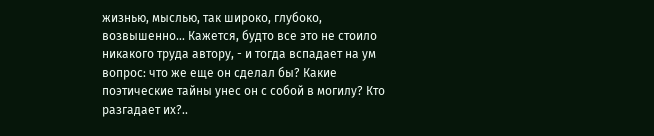жизнью, мыслью, так широко, глубоко, возвышенно... Кажется, будто все это не стоило никакого труда автору, - и тогда вспадает на ум вопрос: что же еще он сделал бы? Какие поэтические тайны унес он с собой в могилу? Кто разгадает их?..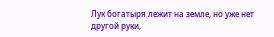Лук богатыря лежит на земле, но уже нет другой руки,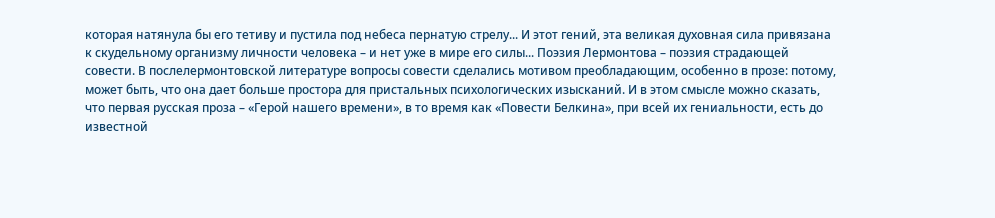которая натянула бы его тетиву и пустила под небеса пернатую стрелу... И этот гений, эта великая духовная сила привязана к скудельному организму личности человека – и нет уже в мире его силы... Поэзия Лермонтова – поэзия страдающей совести. В послелермонтовской литературе вопросы совести сделались мотивом преобладающим, особенно в прозе: потому, может быть, что она дает больше простора для пристальных психологических изысканий. И в этом смысле можно сказать, что первая русская проза – «Герой нашего времени», в то время как «Повести Белкина», при всей их гениальности, есть до известной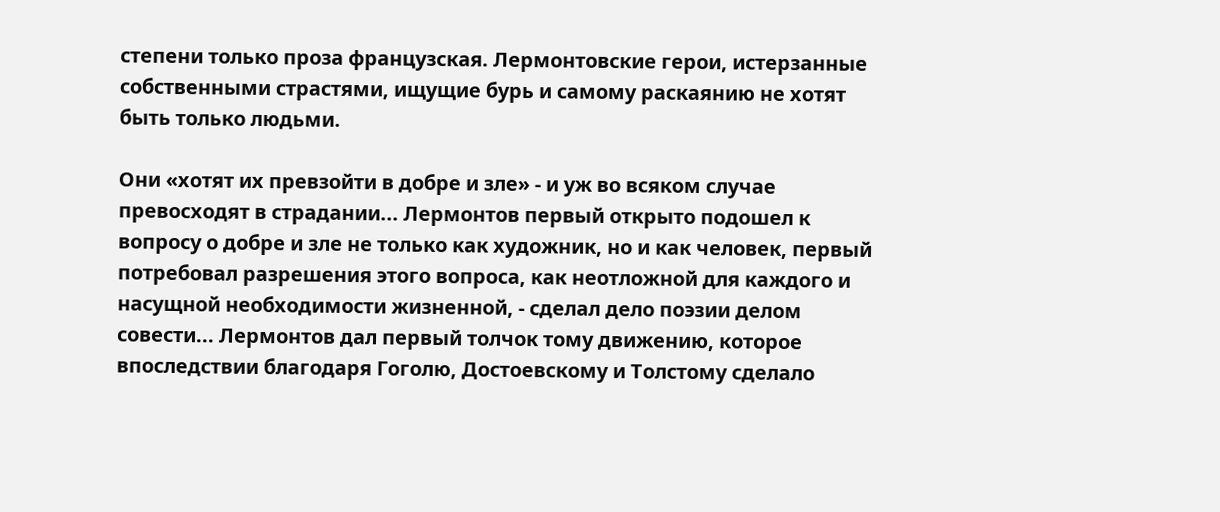степени только проза французская. Лермонтовские герои, истерзанные собственными страстями, ищущие бурь и самому раскаянию не хотят быть только людьми.

Они «хотят их превзойти в добре и зле» - и уж во всяком случае превосходят в страдании... Лермонтов первый открыто подошел к вопросу о добре и зле не только как художник, но и как человек, первый потребовал разрешения этого вопроса, как неотложной для каждого и насущной необходимости жизненной, - сделал дело поэзии делом совести... Лермонтов дал первый толчок тому движению, которое впоследствии благодаря Гоголю, Достоевскому и Толстому сделало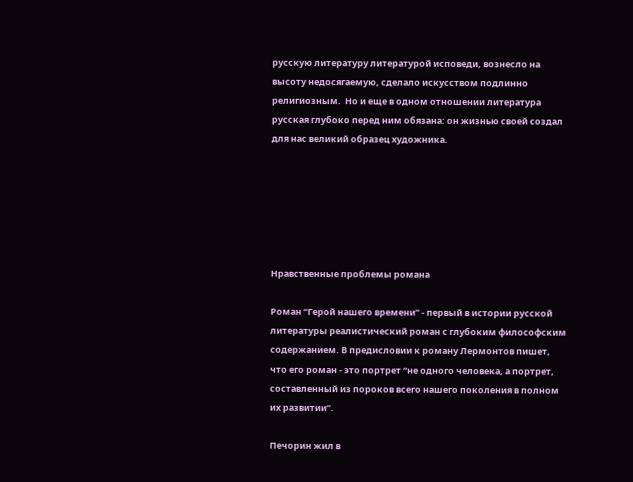русскую литературу литературой исповеди, вознесло на высоту недосягаемую, сделало искусством подлинно религиозным.  Но и еще в одном отношении литература русская глубоко перед ним обязана: он жизнью своей создал для нас великий образец художника.






Нравственные проблемы романа

Роман “Герой нашего времени” - первый в истории русской литературы реалистический роман с глубоким философским содержанием. В предисловии к роману Лермонтов пишет, что его роман - это портрет “не одного человека, а портрет, составленный из пороков всего нашего поколения в полном их развитии”.

Печорин жил в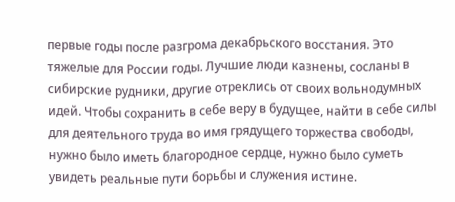первые годы после разгрома декабрьского восстания. Это тяжелые для России годы. Лучшие люди казнены, сосланы в сибирские рудники, другие отреклись от своих вольнодумных идей. Чтобы сохранить в себе веру в будущее, найти в себе силы для деятельного труда во имя грядущего торжества свободы, нужно было иметь благородное сердце, нужно было суметь увидеть реальные пути борьбы и служения истине.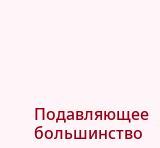Подавляющее большинство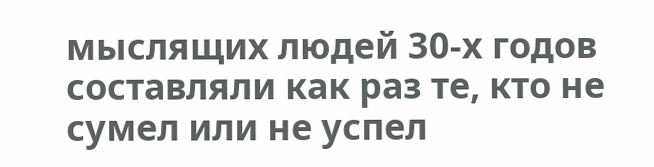мыслящих людей 30-х годов составляли как раз те, кто не сумел или не успел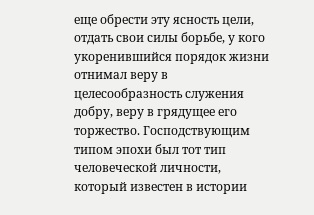еще обрести эту ясность цели, отдать свои силы борьбе, у кого укоренившийся порядок жизни отнимал веру в целесообразность служения добру, веру в грядущее его торжество. Господствующим типом эпохи был тот тип человеческой личности, который известен в истории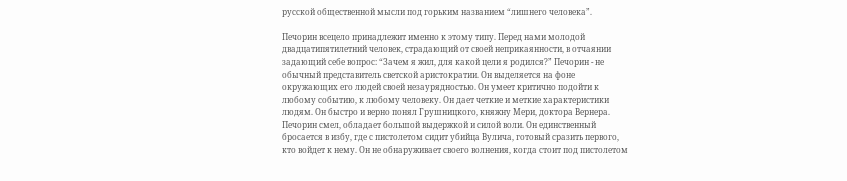русской общественной мысли под горьким названием “лишнего человека”.

Печорин всецело принадлежит именно к этому типу. Перед нами молодой двадцатипятилетний человек, страдающий от своей неприкаянности, в отчаянии задающий себе вопрос: “Зачем я жил, для какой цели я родился?” Печорин - не обычный представитель светской аристократии. Он выделяется на фоне окружающих его людей своей незаурядностью. Он умеет критично подойти к любому событию, к любому человеку. Он дает четкие и меткие характеристики людям. Он быстро и верно понял Грушницкого, княжну Мери, доктора Вернера. Печорин смел, обладает большой выдержкой и силой воли. Он единственный бросается в избу, где с пистолетом сидит убийца Вулича, готовый сразить первого, кто войдет к нему. Он не обнаруживает своего волнения, когда стоит под пистолетом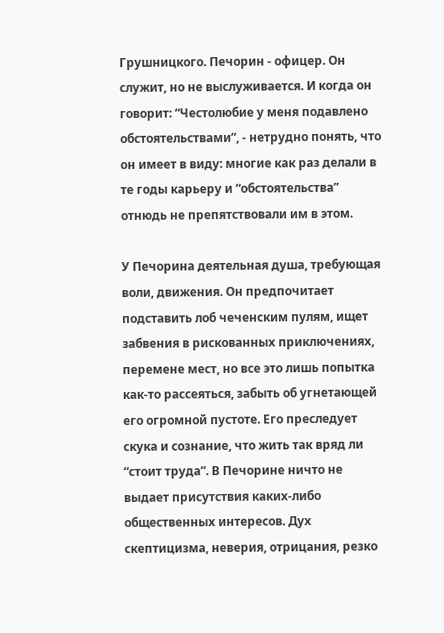Грушницкого. Печорин - офицер. Он служит, но не выслуживается. И когда он говорит: “Честолюбие у меня подавлено обстоятельствами”, - нетрудно понять, что он имеет в виду: многие как раз делали в те годы карьеру и “обстоятельства” отнюдь не препятствовали им в этом.

У Печорина деятельная душа, требующая воли, движения. Он предпочитает подставить лоб чеченским пулям, ищет забвения в рискованных приключениях, перемене мест, но все это лишь попытка как-то рассеяться, забыть об угнетающей его огромной пустоте. Его преследует скука и сознание, что жить так вряд ли “стоит труда”. В Печорине ничто не выдает присутствия каких-либо общественных интересов. Дух скептицизма, неверия, отрицания, резко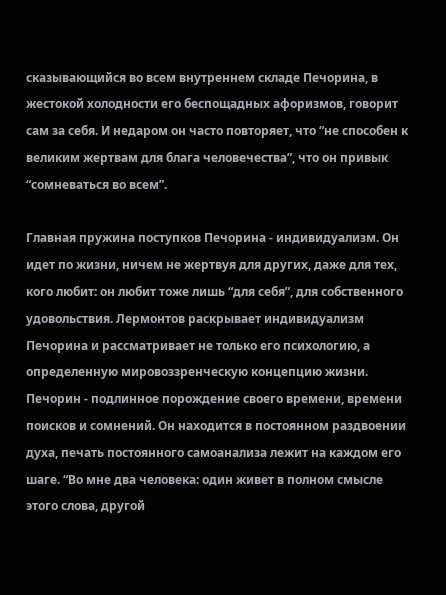сказывающийся во всем внутреннем складе Печорина, в жестокой холодности его беспощадных афоризмов, говорит сам за себя. И недаром он часто повторяет, что “не способен к великим жертвам для блага человечества”, что он привык “сомневаться во всем”.

Главная пружина поступков Печорина - индивидуализм. Он идет по жизни, ничем не жертвуя для других, даже для тех, кого любит: он любит тоже лишь “для себя”, для собственного удовольствия. Лермонтов раскрывает индивидуализм Печорина и рассматривает не только его психологию, а определенную мировоззренческую концепцию жизни. Печорин - подлинное порождение своего времени, времени поисков и сомнений. Он находится в постоянном раздвоении духа, печать постоянного самоанализа лежит на каждом его шаге. “Во мне два человека: один живет в полном смысле этого слова, другой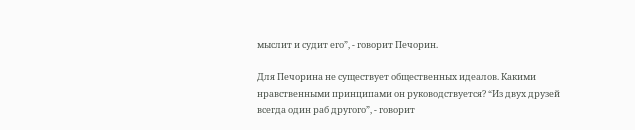мыслит и судит его”, - говорит Печорин.

Для Печорина не существует общественных идеалов. Какими нравственными принципами он руководствуется? “Из двух друзей всегда один раб другого”, - говорит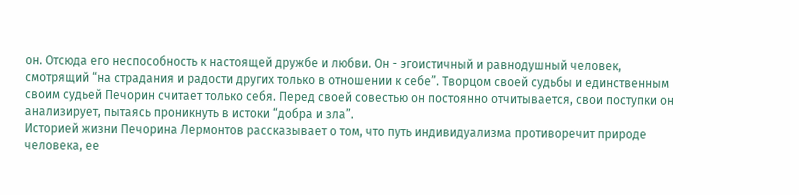он. Отсюда его неспособность к настоящей дружбе и любви. Он - эгоистичный и равнодушный человек, смотрящий “на страдания и радости других только в отношении к себе”. Творцом своей судьбы и единственным своим судьей Печорин считает только себя. Перед своей совестью он постоянно отчитывается, свои поступки он анализирует, пытаясь проникнуть в истоки “добра и зла”.
Историей жизни Печорина Лермонтов рассказывает о том, что путь индивидуализма противоречит природе человека, ее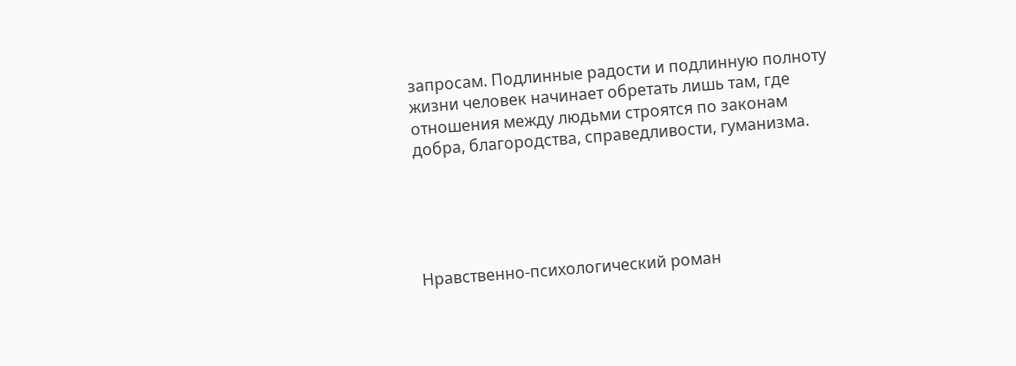запросам. Подлинные радости и подлинную полноту жизни человек начинает обретать лишь там, где отношения между людьми строятся по законам добра, благородства, справедливости, гуманизма.





Нравственно-психологический роман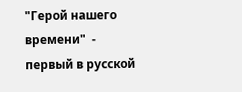"Герой нашего времени"  -  первый в русской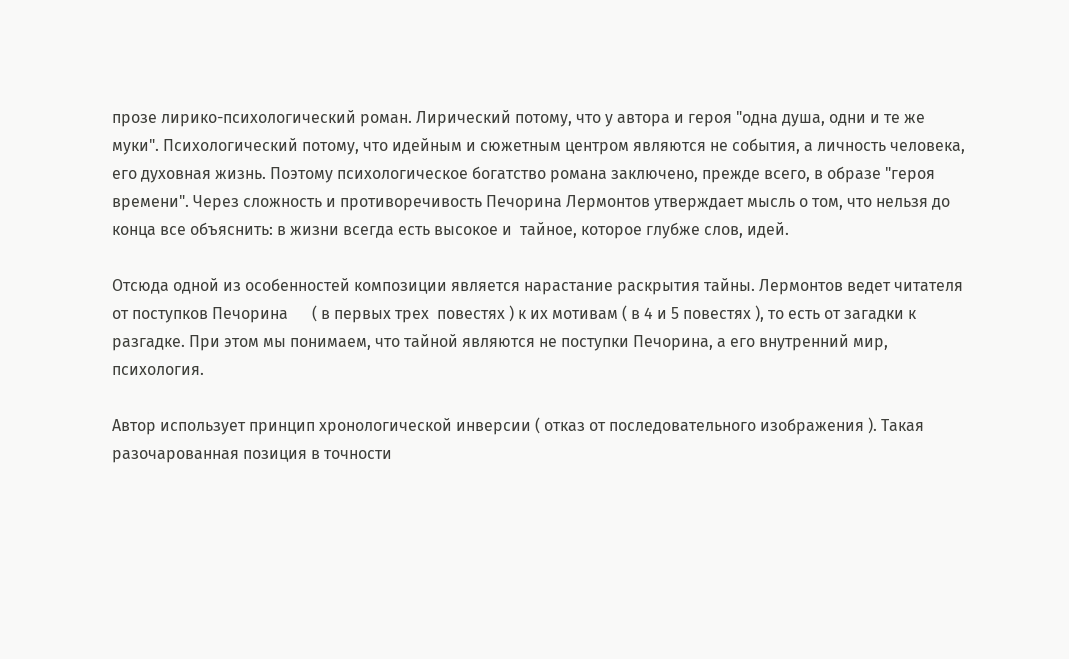прозе лирико-психологический роман. Лирический потому, что у автора и героя "одна душа, одни и те же муки". Психологический потому, что идейным и сюжетным центром являются не события, а личность человека, его духовная жизнь. Поэтому психологическое богатство романа заключено, прежде всего, в образе "героя времени". Через сложность и противоречивость Печорина Лермонтов утверждает мысль о том, что нельзя до конца все объяснить: в жизни всегда есть высокое и  тайное, которое глубже слов, идей.

Отсюда одной из особенностей композиции является нарастание раскрытия тайны. Лермонтов ведет читателя от поступков Печорина      ( в первых трех  повестях ) к их мотивам ( в 4 и 5 повестях ), то есть от загадки к разгадке. При этом мы понимаем, что тайной являются не поступки Печорина, а его внутренний мир, психология.

Автор использует принцип хронологической инверсии ( отказ от последовательного изображения ). Такая разочарованная позиция в точности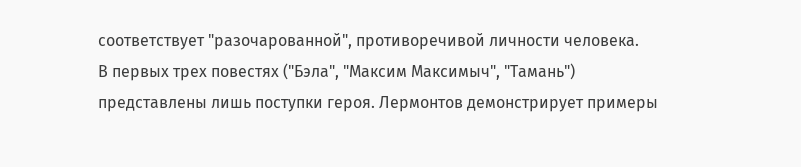соответствует "разочарованной", противоречивой личности человека.
В первых трех повестях ("Бэла", "Максим Максимыч", "Тамань") представлены лишь поступки героя. Лермонтов демонстрирует примеры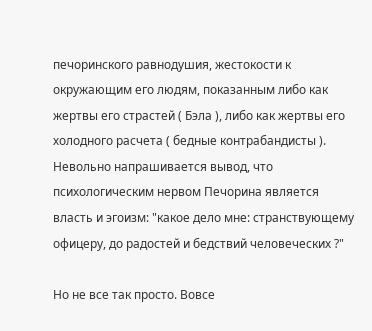печоринского равнодушия, жестокости к окружающим его людям, показанным либо как жертвы его страстей ( Бэла ), либо как жертвы его холодного расчета ( бедные контрабандисты ). Невольно напрашивается вывод, что психологическим нервом Печорина является власть и эгоизм: "какое дело мне: странствующему офицеру, до радостей и бедствий человеческих ?"

Но не все так просто. Вовсе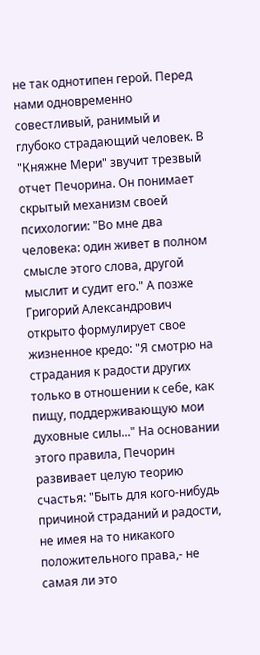не так однотипен герой. Перед нами одновременно совестливый, ранимый и глубоко страдающий человек. В "Княжне Мери" звучит трезвый отчет Печорина. Он понимает скрытый механизм своей психологии: "Во мне два человека: один живет в полном смысле этого слова, другой мыслит и судит его." А позже Григорий Александрович открыто формулирует свое жизненное кредо: "Я смотрю на страдания к радости других только в отношении к себе, как пищу, поддерживающую мои духовные силы..." На основании этого правила, Печорин развивает целую теорию счастья: "Быть для кого-нибудь причиной страданий и радости, не имея на то никакого положительного права,- не самая ли это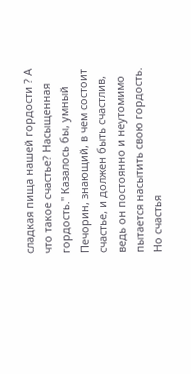сладкая пища нашей гордости ? А что такое счастье? Насыщенная гордость." Казалось бы, умный Печорин, знающий, в чем состоит счастье, и должен быть счастлив, ведь он постоянно и неутомимо пытается насытить свою гордость. Но счастья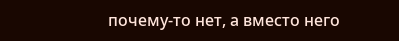почему-то нет, а вместо него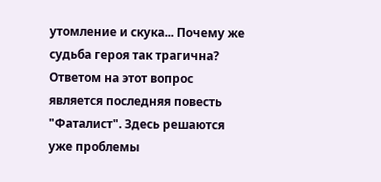утомление и скука... Почему же судьба героя так трагична?
Ответом на этот вопрос является последняя повесть "Фаталист". Здесь решаются уже проблемы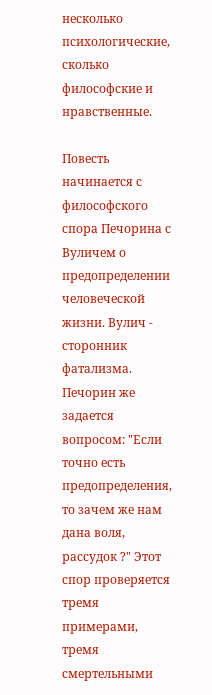несколько психологические, сколько философские и нравственные.

Повесть начинается с философского спора Печорина с Вуличем о предопределении человеческой жизни. Вулич - сторонник фатализма. Печорин же задается вопросом: "Если точно есть предопределения, то зачем же нам дана воля, рассудок ?" Этот спор проверяется тремя примерами, тремя смертельными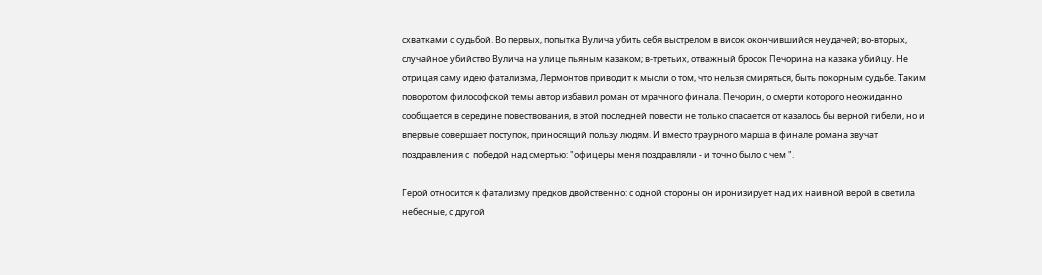схватками с судьбой. Во первых, попытка Вулича убить себя выстрелом в висок окончившийся неудачей; во-вторых, случайное убийство Вулича на улице пьяным казаком; в-третьих, отважный бросок Печорина на казака убийцу. Не отрицая саму идею фатализма, Лермонтов приводит к мысли о том, что нельзя смиряться, быть покорным судьбе. Таким поворотом философской темы автор избавил роман от мрачного финала. Печорин, о смерти которого неожиданно сообщается в середине повествования, в этой последней повести не только спасается от казалось бы верной гибели, но и впервые совершает поступок, приносящий пользу людям. И вместо траурного марша в финале романа звучат поздравления с  победой над смертью: "офицеры меня поздравляли - и точно было с чем ".

Герой относится к фатализму предков двойственно: с одной стороны он иронизирует над их наивной верой в светила небесные, с другой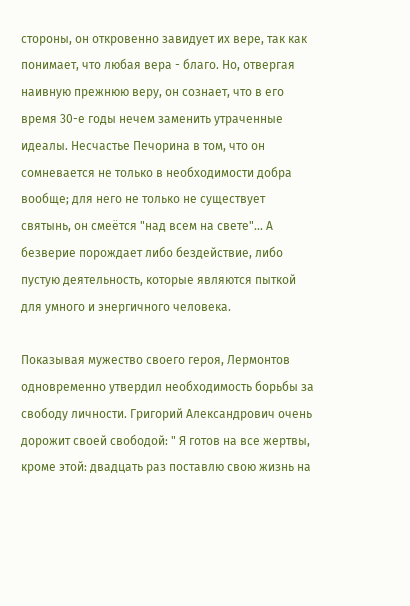стороны, он откровенно завидует их вере, так как понимает, что любая вера - благо. Но, отвергая наивную прежнюю веру, он сознает, что в его время 30-е годы нечем заменить утраченные идеалы. Несчастье Печорина в том, что он сомневается не только в необходимости добра вообще; для него не только не существует святынь, он смеётся "над всем на свете"... А безверие порождает либо бездействие, либо пустую деятельность, которые являются пыткой для умного и энергичного человека.

Показывая мужество своего героя, Лермонтов одновременно утвердил необходимость борьбы за свободу личности. Григорий Александрович очень дорожит своей свободой: " Я готов на все жертвы, кроме этой: двадцать раз поставлю свою жизнь на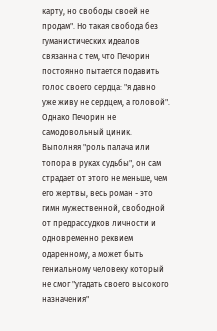карту, но свободы своей не продам". Но такая свобода без гуманистических идеалов связанна с тем, что Печорин постоянно пытается подавить голос своего сердца: "я давно уже живу не сердцем, а головой".
Однако Печорин не самодовольный циник. Выполняя "роль палача или топора в руках судьбы", он сам страдает от этого не меньше, чем его жертвы, весь роман - это гимн мужественной, свободной от предрассудков личности и одновременно реквием одаренному, а может быть гениальному человеку который не смог "угадать своего высокого назначения"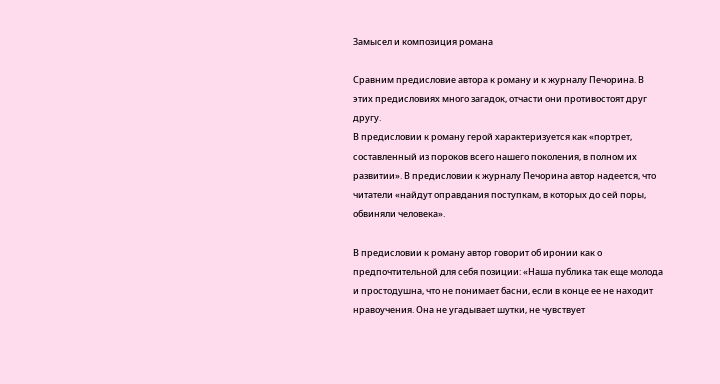Замысел и композиция романа

Сравним предисловие автора к роману и к журналу Печорина. В этих предисловиях много загадок, отчасти они противостоят друг другу.
В предисловии к роману герой характеризуется как «портрет, составленный из пороков всего нашего поколения, в полном их развитии». В предисловии к журналу Печорина автор надеется, что читатели «найдут оправдания поступкам, в которых до сей поры, обвиняли человека».

В предисловии к роману автор говорит об иронии как о предпочтительной для себя позиции: «Наша публика так еще молода и простодушна, что не понимает басни, если в конце ее не находит нравоучения. Она не угадывает шутки, не чувствует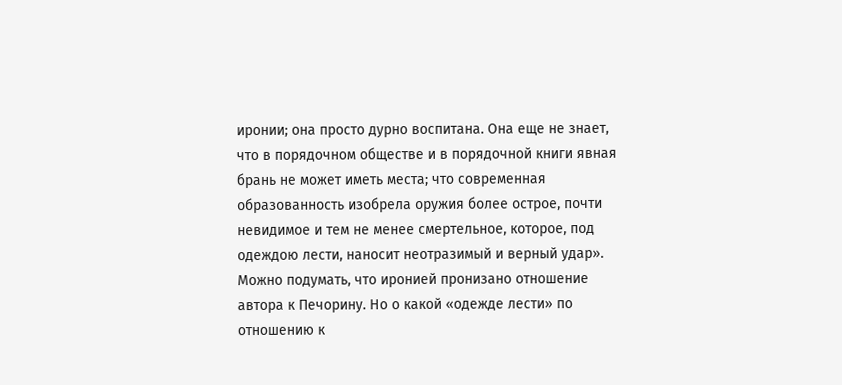иронии; она просто дурно воспитана. Она еще не знает, что в порядочном обществе и в порядочной книги явная брань не может иметь места; что современная образованность изобрела оружия более острое, почти невидимое и тем не менее смертельное, которое, под одеждою лести, наносит неотразимый и верный удар». Можно подумать, что иронией пронизано отношение автора к Печорину. Но о какой «одежде лести» по отношению к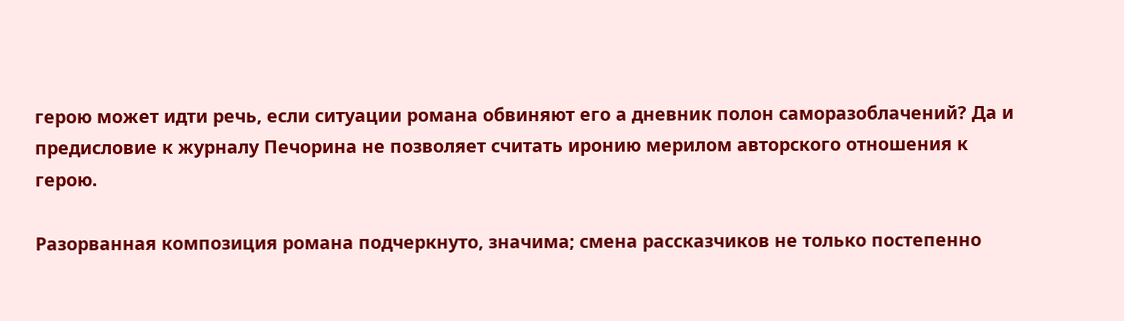герою может идти речь, если ситуации романа обвиняют его а дневник полон саморазоблачений? Да и предисловие к журналу Печорина не позволяет считать иронию мерилом авторского отношения к герою.

Разорванная композиция романа подчеркнуто, значима; смена рассказчиков не только постепенно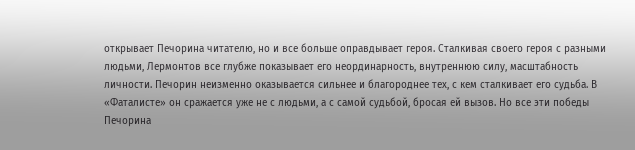открывает Печорина читателю, но и все больше оправдывает героя. Сталкивая своего героя с разными людьми, Лермонтов все глубже показывает его неординарность, внутреннюю силу, масштабность личности. Печорин неизменно оказывается сильнее и благороднее тех, с кем сталкивает его судьба. В «Фаталисте» он сражается уже не с людьми, а с самой судьбой, бросая ей вызов. Но все эти победы Печорина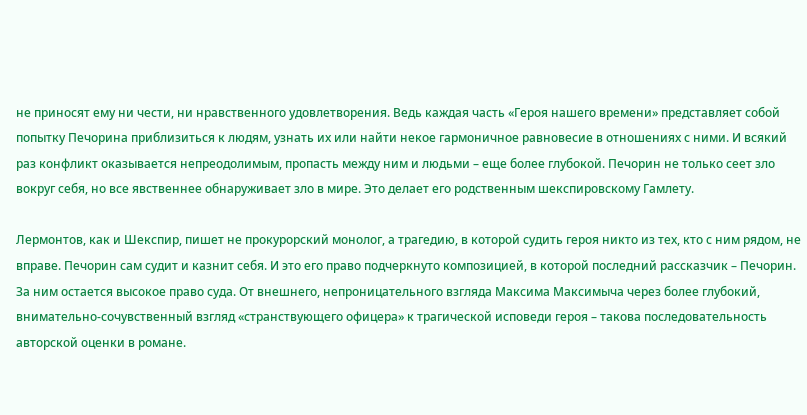не приносят ему ни чести, ни нравственного удовлетворения. Ведь каждая часть «Героя нашего времени» представляет собой попытку Печорина приблизиться к людям, узнать их или найти некое гармоничное равновесие в отношениях с ними. И всякий раз конфликт оказывается непреодолимым, пропасть между ним и людьми – еще более глубокой. Печорин не только сеет зло вокруг себя, но все явственнее обнаруживает зло в мире. Это делает его родственным шекспировскому Гамлету.

Лермонтов, как и Шекспир, пишет не прокурорский монолог, а трагедию, в которой судить героя никто из тех, кто с ним рядом, не вправе. Печорин сам судит и казнит себя. И это его право подчеркнуто композицией, в которой последний рассказчик – Печорин. За ним остается высокое право суда. От внешнего, непроницательного взгляда Максима Максимыча через более глубокий, внимательно-сочувственный взгляд «странствующего офицера» к трагической исповеди героя – такова последовательность авторской оценки в романе.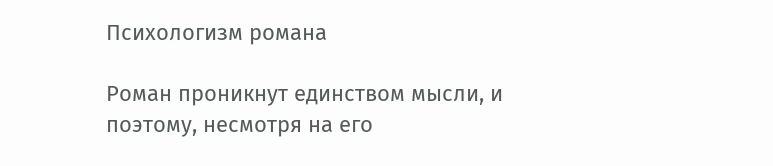Психологизм романа

Роман проникнут единством мысли, и поэтому, несмотря на его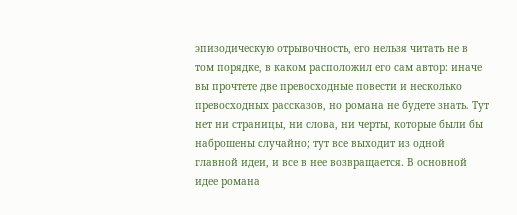эпизодическую отрывочность, его нельзя читать не в том порядке, в каком расположил его сам автор: иначе вы прочтете две превосходные повести и несколько превосходных рассказов, но романа не будете знать. Тут нет ни страницы, ни слова, ни черты, которые были бы наброшены случайно; тут все выходит из одной главной идеи, и все в нее возвращается. В основной идее романа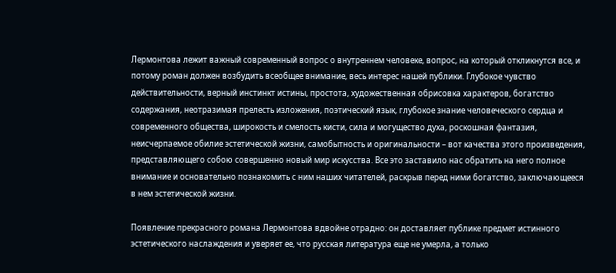Лермонтова лежит важный современный вопрос о внутреннем человеке, вопрос, на который откликнутся все, и потому роман должен возбудить всеобщее внимание, весь интерес нашей публики. Глубокое чувство действительности, верный инстинкт истины, простота, художественная обрисовка характеров, богатство содержания, неотразимая прелесть изложения, поэтический язык, глубокое знание человеческого сердца и современного общества, широкость и смелость кисти, сила и могущество духа, роскошная фантазия, неисчерпаемое обилие эстетической жизни, самобытность и оригинальности – вот качества этого произведения, представляющего собою совершенно новый мир искусства. Все это заставило нас обратить на него полное внимание и основательно познакомить с ним наших читателей, раскрыв перед ними богатство, заключающееся в нем эстетической жизни.

Появление прекрасного романа Лермонтова вдвойне отрадно: он доставляет публике предмет истинного эстетического наслаждения и уверяет ее, что русская литература еще не умерла, а только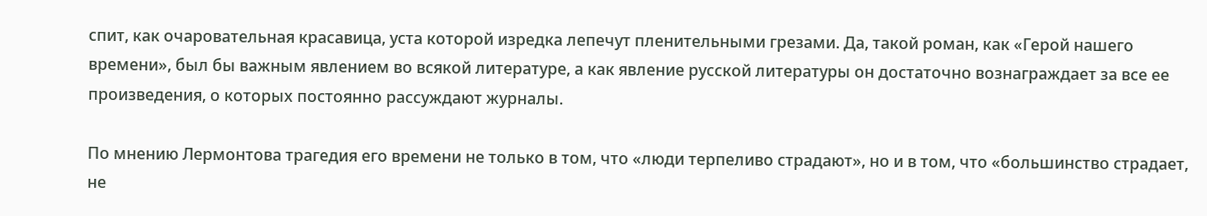спит, как очаровательная красавица, уста которой изредка лепечут пленительными грезами. Да, такой роман, как «Герой нашего времени», был бы важным явлением во всякой литературе, а как явление русской литературы он достаточно вознаграждает за все ее произведения, о которых постоянно рассуждают журналы.

По мнению Лермонтова трагедия его времени не только в том, что «люди терпеливо страдают», но и в том, что «большинство страдает, не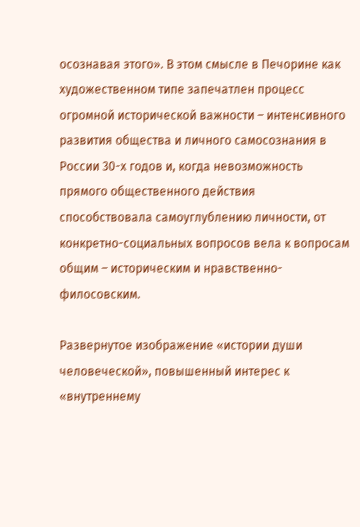осознавая этого». В этом смысле в Печорине как художественном типе запечатлен процесс огромной исторической важности – интенсивного развития общества и личного самосознания в России 30-х годов и, когда невозможность прямого общественного действия способствовала самоуглублению личности, от конкретно-социальных вопросов вела к вопросам общим – историческим и нравственно-филосовским.

Развернутое изображение «истории души человеческой», повышенный интерес к «внутреннему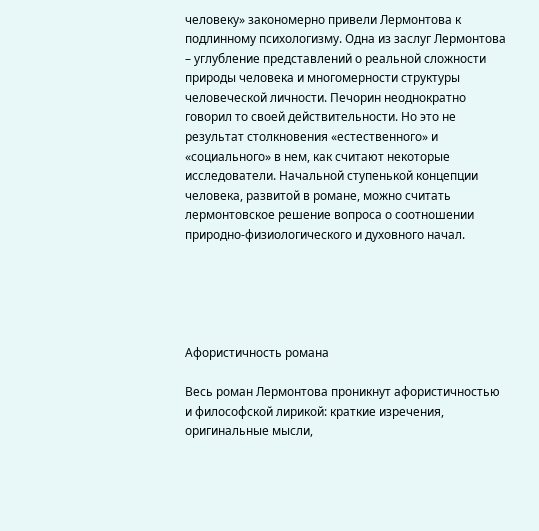человеку» закономерно привели Лермонтова к подлинному психологизму. Одна из заслуг Лермонтова – углубление представлений о реальной сложности природы человека и многомерности структуры человеческой личности. Печорин неоднократно говорил то своей действительности. Но это не результат столкновения «естественного» и «социального» в нем, как считают некоторые исследователи. Начальной ступенькой концепции человека, развитой в романе, можно считать лермонтовское решение вопроса о соотношении природно-физиологического и духовного начал.





Афористичность романа

Весь роман Лермонтова проникнут афористичностью и философской лирикой: краткие изречения, оригинальные мысли,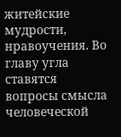житейские мудрости, нравоучения. Во главу угла ставятся вопросы смысла человеческой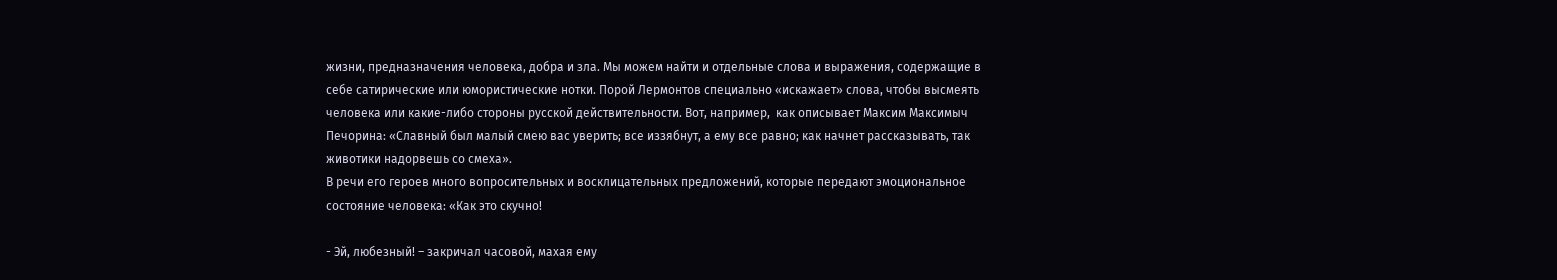жизни, предназначения человека, добра и зла. Мы можем найти и отдельные слова и выражения, содержащие в себе сатирические или юмористические нотки. Порой Лермонтов специально «искажает» слова, чтобы высмеять человека или какие-либо стороны русской действительности. Вот, например,  как описывает Максим Максимыч Печорина: «Славный был малый смею вас уверить; все иззябнут, а ему все равно; как начнет рассказывать, так животики надорвешь со смеха».
В речи его героев много вопросительных и восклицательных предложений, которые передают эмоциональное состояние человека: «Как это скучно!

- Эй, любезный! – закричал часовой, махая ему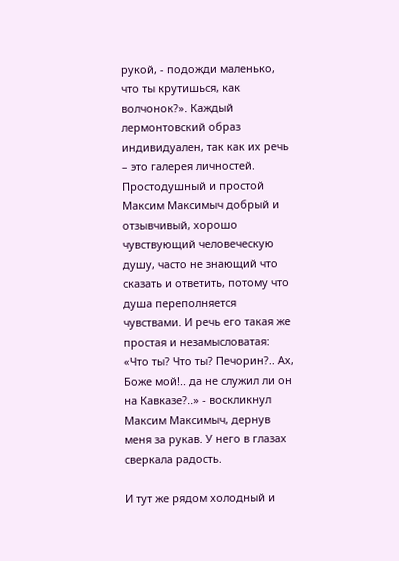рукой, - подожди маленько, что ты крутишься, как волчонок?». Каждый лермонтовский образ индивидуален, так как их речь – это галерея личностей. Простодушный и простой Максим Максимыч добрый и отзывчивый, хорошо чувствующий человеческую душу, часто не знающий что сказать и ответить, потому что душа переполняется чувствами. И речь его такая же простая и незамысловатая: «Что ты? Что ты? Печорин?.. Ах, Боже мой!.. да не служил ли он на Кавказе?..» - воскликнул Максим Максимыч, дернув меня за рукав. У него в глазах сверкала радость.

И тут же рядом холодный и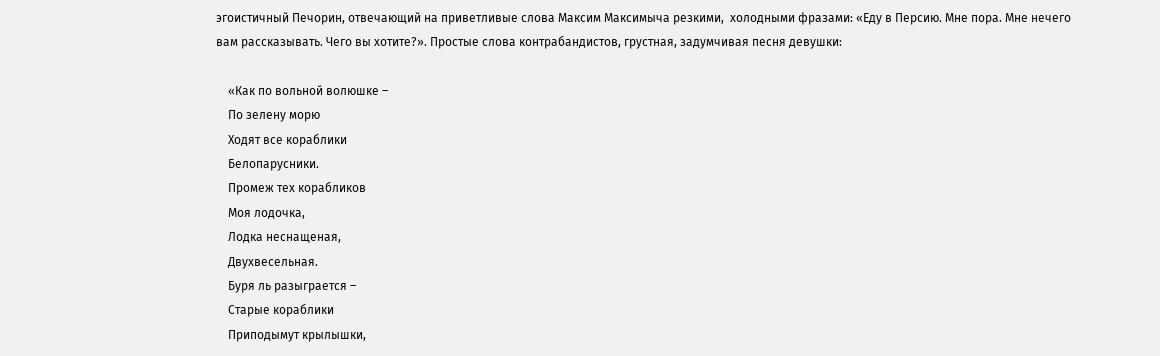эгоистичный Печорин, отвечающий на приветливые слова Максим Максимыча резкими,  холодными фразами: «Еду в Персию. Мне пора. Мне нечего вам рассказывать. Чего вы хотите?». Простые слова контрабандистов, грустная, задумчивая песня девушки:

    «Как по вольной волюшке –
    По зелену морю
    Ходят все кораблики
    Белопарусники.
    Промеж тех корабликов
    Моя лодочка,
    Лодка неснащеная,
    Двухвесельная.
    Буря ль разыграется –
    Старые кораблики
    Приподымут крылышки,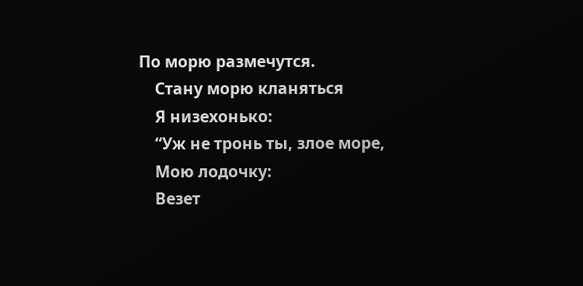По морю размечутся.
    Стану морю кланяться
    Я низехонько:
    “Уж не тронь ты, злое море,
    Мою лодочку:
    Везет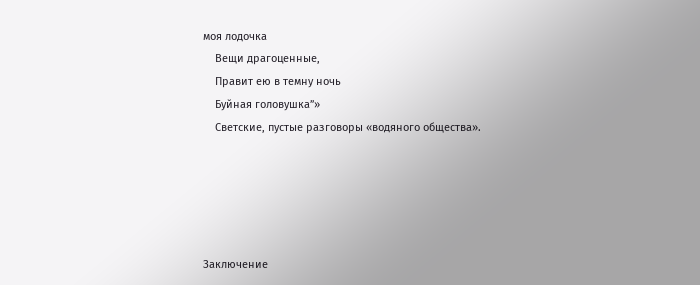моя лодочка
    Вещи драгоценные,
    Правит ею в темну ночь
    Буйная головушка”»
    Светские, пустые разговоры «водяного общества».





Заключение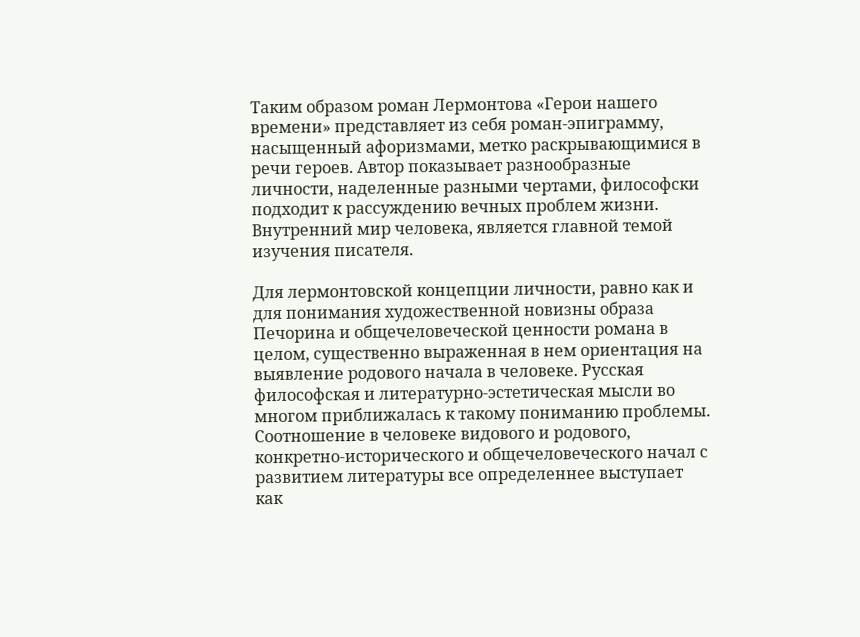Таким образом роман Лермонтова «Герои нашего времени» представляет из себя роман-эпиграмму, насыщенный афоризмами, метко раскрывающимися в речи героев. Автор показывает разнообразные личности, наделенные разными чертами, философски подходит к рассуждению вечных проблем жизни. Внутренний мир человека, является главной темой изучения писателя.

Для лермонтовской концепции личности, равно как и для понимания художественной новизны образа Печорина и общечеловеческой ценности романа в целом, существенно выраженная в нем ориентация на выявление родового начала в человеке. Русская философская и литературно-эстетическая мысли во многом приближалась к такому пониманию проблемы. Соотношение в человеке видового и родового, конкретно-исторического и общечеловеческого начал с развитием литературы все определеннее выступает как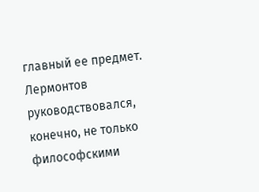главный ее предмет. Лермонтов руководствовался, конечно, не только философскими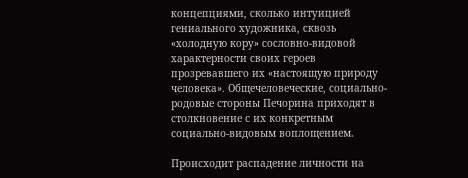концепциями, сколько интуицией гениального художника, сквозь «холодную кору» сословно-видовой характерности своих героев прозревавшего их «настоящую природу человека». Общечеловеческие, социально-родовые стороны Печорина приходят в столкновение с их конкретным социально-видовым воплощением.

Происходит распадение личности на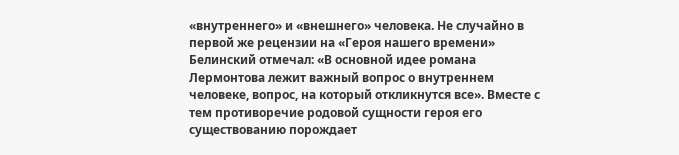«внутреннего» и «внешнего» человека. Не случайно в первой же рецензии на «Героя нашего времени» Белинский отмечал: «В основной идее романа Лермонтова лежит важный вопрос о внутреннем человеке, вопрос, на который откликнутся все». Вместе с тем противоречие родовой сущности героя его существованию порождает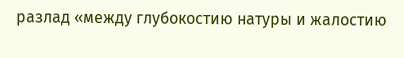разлад «между глубокостию натуры и жалостию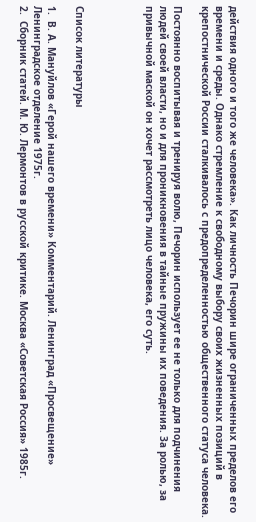действия одного и того же человека». Как личность Печорин шире ограниченных пределов его времени и среды. Однако стремление к свободному выбору своих жизненных позиций в крепостнической России сталкивалось с предопределенностью общественного статуса человека.

Постоянно воспитывая и тренируя волю, Печорин использует ее не только для подчинения людей своей власти, но и для проникновения в тайные пружины их поведения. За ролью, за привычной маской он хочет рассмотреть лицо человека, его суть.




Список литературы

1.  В. А. Мануйлов «Герой нашего времени» Комментарий. Ленинград «Просвещение» Ленинградское отделение 1975г.
2.  Сборник статей. М. Ю. Лермонтов в русской критике. Москва «Советская Россия» 1985г.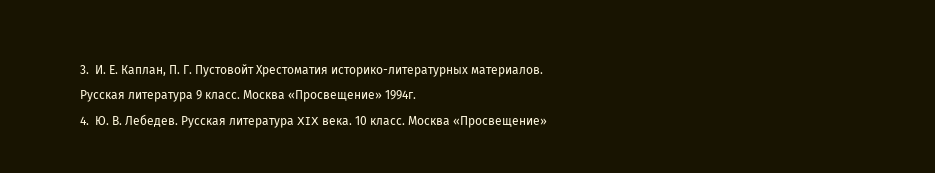3.  И. Е. Каплан, П. Г. Пустовойт Хрестоматия историко-литературных материалов. Русская литература 9 класс. Москва «Просвещение» 1994г.
4.  Ю. В. Лебедев. Русская литература XIX века. 10 класс. Москва «Просвещение»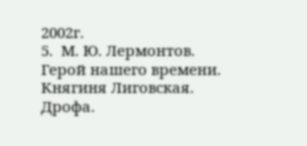2002г.
5.  М. Ю. Лермонтов. Герой нашего времени. Княгиня Лиговская. Дрофа.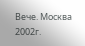Вече. Москва 2002г.